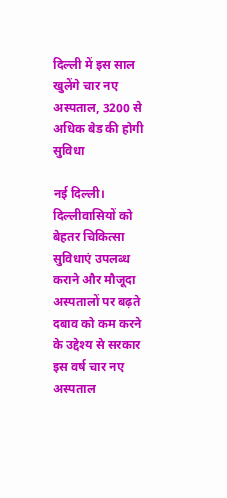दिल्ली में इस साल खुलेंगे चार नए अस्पताल, 3200 से अधिक बेड की होगी सुविधा

नई दिल्ली। दिल्लीवासियों को बेहतर चिकित्सा सुविधाएं उपलब्ध कराने और मौजूदा अस्पतालों पर बढ़ते दबाव को कम करने के उद्देश्य से सरकार इस वर्ष चार नए अस्पताल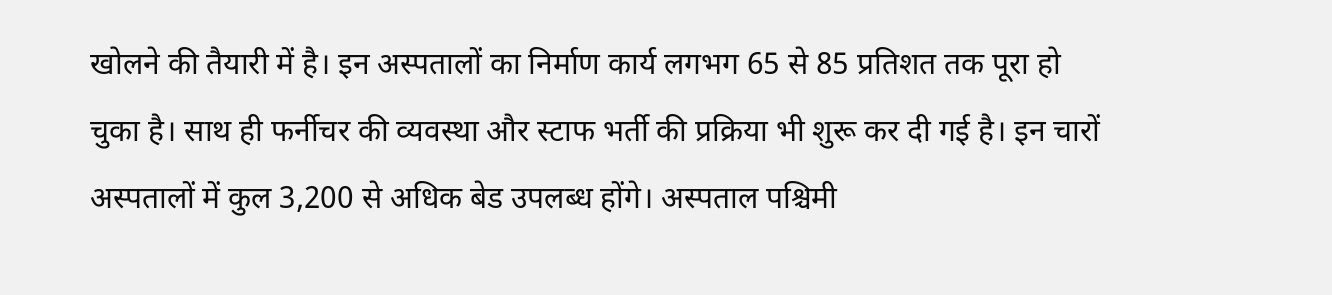खोलने की तैयारी में है। इन अस्पतालों का निर्माण कार्य लगभग 65 से 85 प्रतिशत तक पूरा हो चुका है। साथ ही फर्नीचर की व्यवस्था और स्टाफ भर्ती की प्रक्रिया भी शुरू कर दी गई है। इन चारों अस्पतालों में कुल 3,200 से अधिक बेड उपलब्ध होंगे। अस्पताल पश्चिमी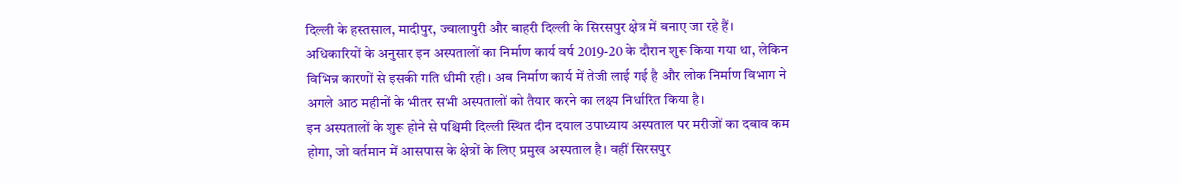दिल्ली के हस्तसाल, मादीपुर, ज्वालापुरी और बाहरी दिल्ली के सिरसपुर क्षेत्र में बनाए जा रहे हैं।
अधिकारियों के अनुसार इन अस्पतालों का निर्माण कार्य वर्ष 2019-20 के दौरान शुरू किया गया था, लेकिन विभिन्न कारणों से इसकी गति धीमी रही। अब निर्माण कार्य में तेजी लाई गई है और लोक निर्माण विभाग ने अगले आठ महीनों के भीतर सभी अस्पतालों को तैयार करने का लक्ष्य निर्धारित किया है।
इन अस्पतालों के शुरू होने से पश्चिमी दिल्ली स्थित दीन दयाल उपाध्याय अस्पताल पर मरीजों का दबाव कम होगा, जो वर्तमान में आसपास के क्षेत्रों के लिए प्रमुख अस्पताल है। वहीं सिरसपुर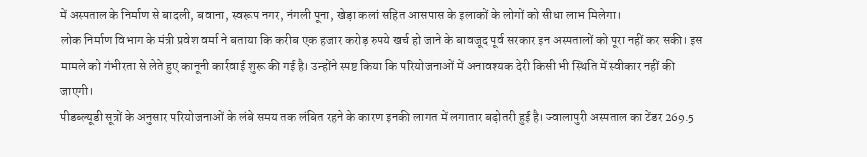में अस्पताल के निर्माण से बादली, बवाना, स्वरूप नगर, नंगली पूना, खेड़ा कलां सहित आसपास के इलाकों के लोगों को सीधा लाभ मिलेगा।
लोक निर्माण विभाग के मंत्री प्रवेश वर्मा ने बताया कि करीब एक हजार करोड़ रुपये खर्च हो जाने के बावजूद पूर्व सरकार इन अस्पतालों को पूरा नहीं कर सकी। इस मामले को गंभीरता से लेते हुए कानूनी कार्रवाई शुरू की गई है। उन्होंने स्पष्ट किया कि परियोजनाओं में अनावश्यक देरी किसी भी स्थिति में स्वीकार नहीं की जाएगी।
पीडब्ल्यूडी सूत्रों के अनुसार परियोजनाओं के लंबे समय तक लंबित रहने के कारण इनकी लागत में लगातार बढ़ोतरी हुई है। ज्वालापुरी अस्पताल का टेंडर 269.5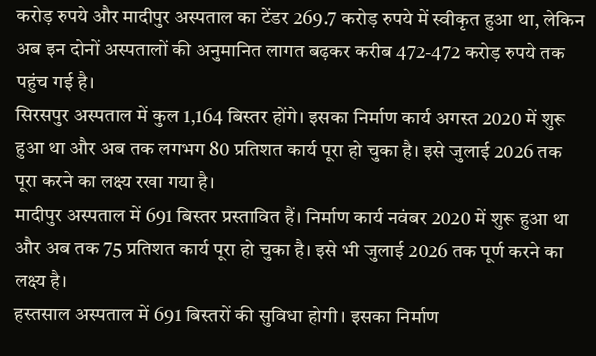करोड़ रुपये और मादीपुर अस्पताल का टेंडर 269.7 करोड़ रुपये में स्वीकृत हुआ था, लेकिन अब इन दोनों अस्पतालों की अनुमानित लागत बढ़कर करीब 472-472 करोड़ रुपये तक पहुंच गई है।
सिरसपुर अस्पताल में कुल 1,164 बिस्तर होंगे। इसका निर्माण कार्य अगस्त 2020 में शुरू हुआ था और अब तक लगभग 80 प्रतिशत कार्य पूरा हो चुका है। इसे जुलाई 2026 तक पूरा करने का लक्ष्य रखा गया है।
मादीपुर अस्पताल में 691 बिस्तर प्रस्तावित हैं। निर्माण कार्य नवंबर 2020 में शुरू हुआ था और अब तक 75 प्रतिशत कार्य पूरा हो चुका है। इसे भी जुलाई 2026 तक पूर्ण करने का लक्ष्य है।
हस्तसाल अस्पताल में 691 बिस्तरों की सुविधा होगी। इसका निर्माण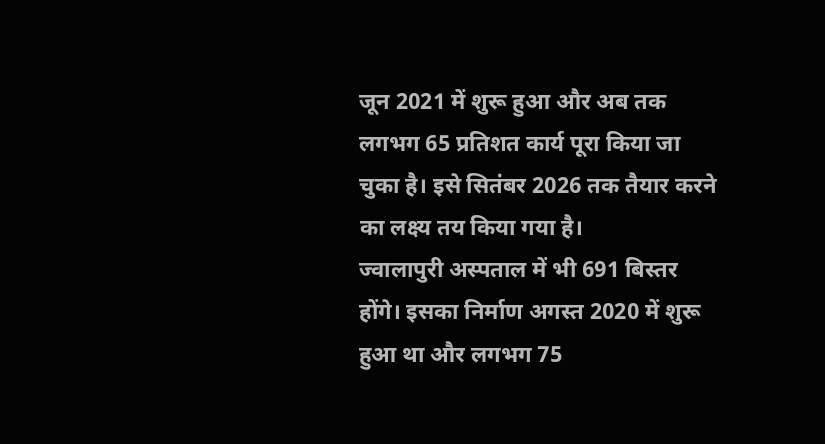जून 2021 में शुरू हुआ और अब तक लगभग 65 प्रतिशत कार्य पूरा किया जा चुका है। इसे सितंबर 2026 तक तैयार करने का लक्ष्य तय किया गया है।
ज्वालापुरी अस्पताल में भी 691 बिस्तर होंगे। इसका निर्माण अगस्त 2020 में शुरू हुआ था और लगभग 75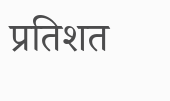प्रतिशत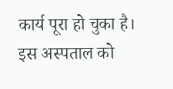कार्य पूरा हो चुका है। इस अस्पताल को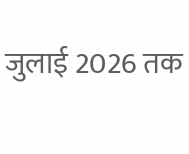जुलाई 2026 तक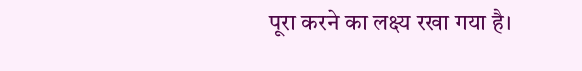पूरा करने का लक्ष्य रखा गया है।